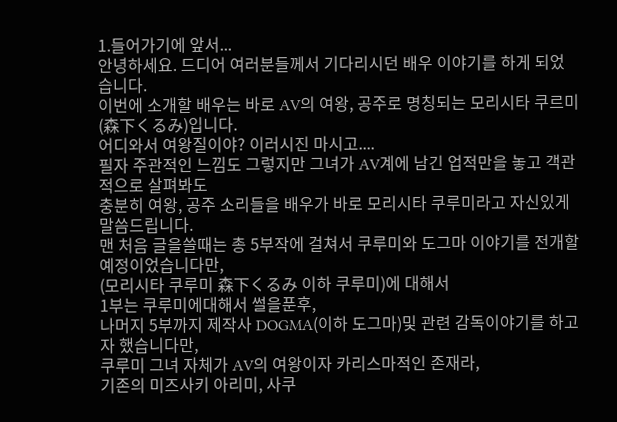1.들어가기에 앞서...
안녕하세요. 드디어 여러분들께서 기다리시던 배우 이야기를 하게 되었습니다.
이번에 소개할 배우는 바로 AV의 여왕, 공주로 명칭되는 모리시타 쿠르미 (森下くるみ)입니다.
어디와서 여왕질이야? 이러시진 마시고....
필자 주관적인 느낌도 그렇지만 그녀가 AV계에 남긴 업적만을 놓고 객관적으로 살펴봐도
충분히 여왕, 공주 소리들을 배우가 바로 모리시타 쿠루미라고 자신있게 말씀드립니다.
맨 처음 글을쓸때는 총 5부작에 걸쳐서 쿠루미와 도그마 이야기를 전개할 예정이었습니다만,
(모리시타 쿠루미 森下くるみ 이하 쿠루미)에 대해서
1부는 쿠루미에대해서 썰을푼후,
나머지 5부까지 제작사 DOGMA(이하 도그마)및 관련 감독이야기를 하고자 했습니다만,
쿠루미 그녀 자체가 AV의 여왕이자 카리스마적인 존재라,
기존의 미즈사키 아리미, 사쿠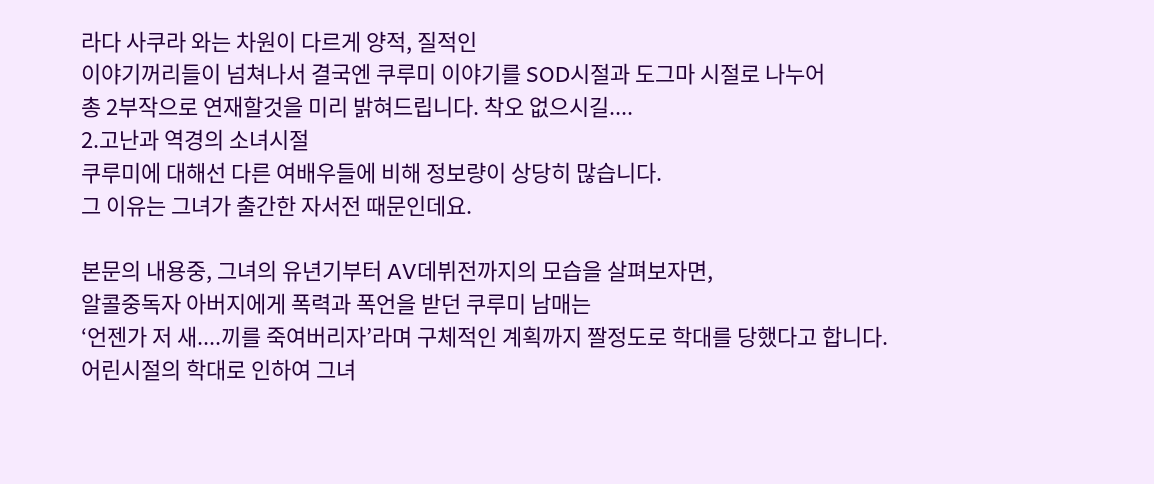라다 사쿠라 와는 차원이 다르게 양적, 질적인
이야기꺼리들이 넘쳐나서 결국엔 쿠루미 이야기를 SOD시절과 도그마 시절로 나누어
총 2부작으로 연재할것을 미리 밝혀드립니다. 착오 없으시길....
2.고난과 역경의 소녀시절
쿠루미에 대해선 다른 여배우들에 비해 정보량이 상당히 많습니다.
그 이유는 그녀가 출간한 자서전 때문인데요.

본문의 내용중, 그녀의 유년기부터 AV데뷔전까지의 모습을 살펴보자면,
알콜중독자 아버지에게 폭력과 폭언을 받던 쿠루미 남매는
‘언젠가 저 새....끼를 죽여버리자’라며 구체적인 계획까지 짤정도로 학대를 당했다고 합니다.
어린시절의 학대로 인하여 그녀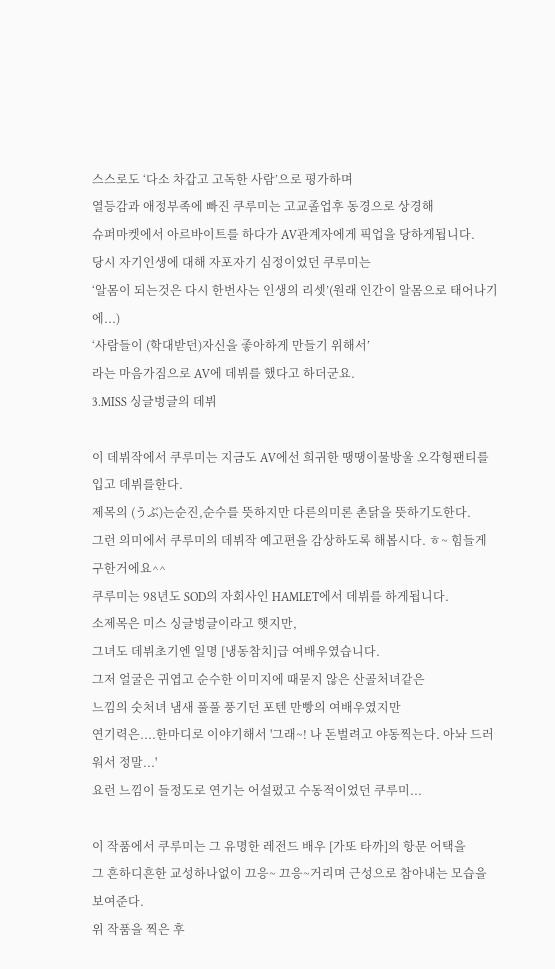스스로도 ‘다소 차갑고 고독한 사람’으로 평가하며
열등감과 애정부족에 빠진 쿠루미는 고교졸업후 동경으로 상경해
슈퍼마켓에서 아르바이트를 하다가 AV관계자에게 픽업을 당하게됩니다.
당시 자기인생에 대해 자포자기 심정이었던 쿠루미는
‘알몸이 되는것은 다시 한번사는 인생의 리셋’(원래 인간이 알몸으로 태어나기에...)
‘사람들이 (학대받던)자신을 좋아하게 만들기 위해서’
라는 마음가짐으로 AV에 데뷔를 했다고 하더군요.
3.MISS 싱글벙글의 데뷔

이 데뷔작에서 쿠루미는 지금도 AV에선 희귀한 땡땡이물방울 오각형팬티를 입고 데뷔를한다.
제목의 (うぶ)는순진,순수를 뜻하지만 다른의미론 촌닭을 뜻하기도한다.
그런 의미에서 쿠루미의 데뷔작 예고편을 감상하도록 해봅시다. ㅎ~ 힘들게 구한거에요^^
쿠루미는 98년도 SOD의 자회사인 HAMLET에서 데뷔를 하게됩니다.
소제목은 미스 싱글벙글이라고 햇지만,
그녀도 데뷔초기엔 일명 [냉동참치]급 여배우였습니다.
그저 얼굴은 귀엽고 순수한 이미지에 때묻지 않은 산골처녀같은
느낌의 숫처녀 냄새 풀풀 풍기던 포텐 만빵의 여배우였지만
연기력은....한마디로 이야기해서 '그래~! 나 돈벌려고 야동찍는다. 아놔 드러워서 정말...'
요런 느낌이 들정도로 연기는 어설펐고 수동적이었던 쿠루미...

이 작품에서 쿠루미는 그 유명한 레전드 배우 [가또 타까]의 항문 어택을
그 흔하디흔한 교성하나없이 끄응~ 끄응~거리며 근성으로 참아내는 모습을 보여준다.
위 작품을 찍은 후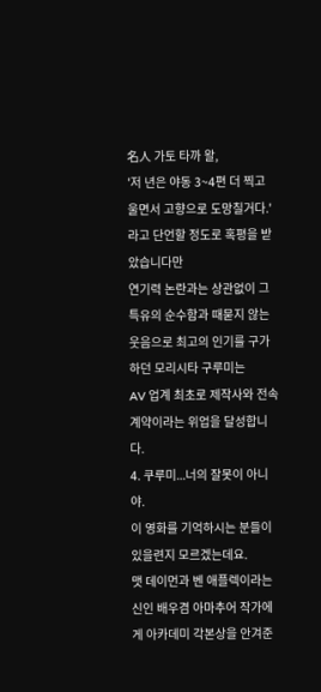名人 가토 타까 왈,
'저 년은 야동 3~4편 더 찍고 울면서 고향으로 도망칠거다.'라고 단언할 정도로 혹평을 받았습니다만
연기력 논란과는 상관없이 그 특유의 순수함과 때묻지 않는 웃음으로 최고의 인기를 구가하던 모리시타 구루미는
AV 업계 최초로 제작사와 전속계약이라는 위업을 달성합니다.
4. 쿠루미...너의 잘못이 아니야.
이 영화를 기억하시는 분들이 있을련지 모르겠는데요.
맷 데이먼과 벤 애플렉이라는 신인 배우겸 아마추어 작가에게 아카데미 각본상을 안겨준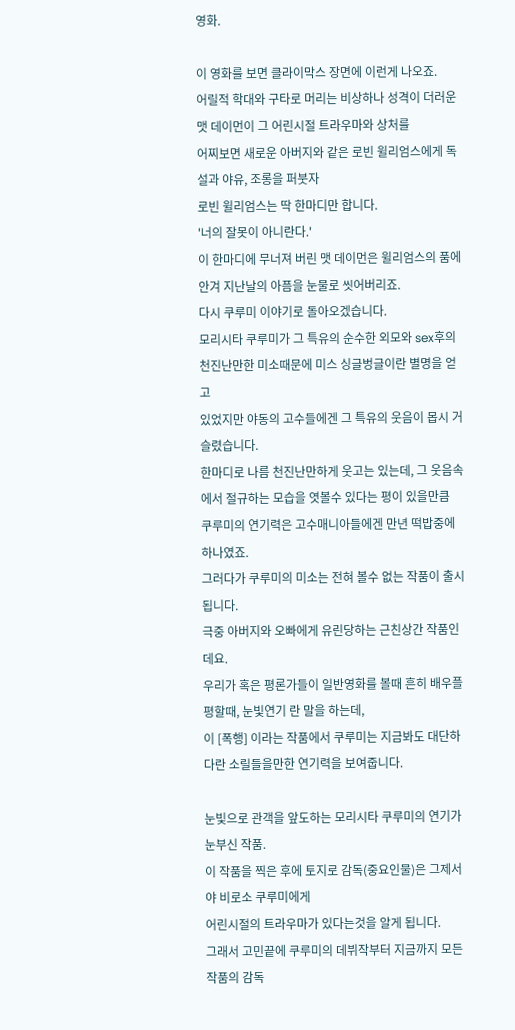영화.

이 영화를 보면 클라이막스 장면에 이런게 나오죠.
어릴적 학대와 구타로 머리는 비상하나 성격이 더러운 맷 데이먼이 그 어린시절 트라우마와 상처를
어찌보면 새로운 아버지와 같은 로빈 윌리엄스에게 독설과 야유, 조롱을 퍼붓자
로빈 윌리엄스는 딱 한마디만 합니다.
'너의 잘못이 아니란다.'
이 한마디에 무너져 버린 맷 데이먼은 윌리엄스의 품에 안겨 지난날의 아픔을 눈물로 씻어버리죠.
다시 쿠루미 이야기로 돌아오겠습니다.
모리시타 쿠루미가 그 특유의 순수한 외모와 sex후의 천진난만한 미소때문에 미스 싱글벙글이란 별명을 얻고
있었지만 야동의 고수들에겐 그 특유의 웃음이 몹시 거슬렸습니다.
한마디로 나름 천진난만하게 웃고는 있는데, 그 웃음속에서 절규하는 모습을 엿볼수 있다는 평이 있을만큼
쿠루미의 연기력은 고수매니아들에겐 만년 떡밥중에 하나였죠.
그러다가 쿠루미의 미소는 전혀 볼수 없는 작품이 출시됩니다.
극중 아버지와 오빠에게 유린당하는 근친상간 작품인데요.
우리가 혹은 평론가들이 일반영화를 볼때 흔히 배우플 평할때, 눈빛연기 란 말을 하는데,
이 [폭행] 이라는 작품에서 쿠루미는 지금봐도 대단하다란 소릴들을만한 연기력을 보여줍니다.

눈빛으로 관객을 앞도하는 모리시타 쿠루미의 연기가 눈부신 작품.
이 작품을 찍은 후에 토지로 감독(중요인물)은 그제서야 비로소 쿠루미에게
어린시절의 트라우마가 있다는것을 알게 됩니다.
그래서 고민끝에 쿠루미의 데뷔작부터 지금까지 모든 작품의 감독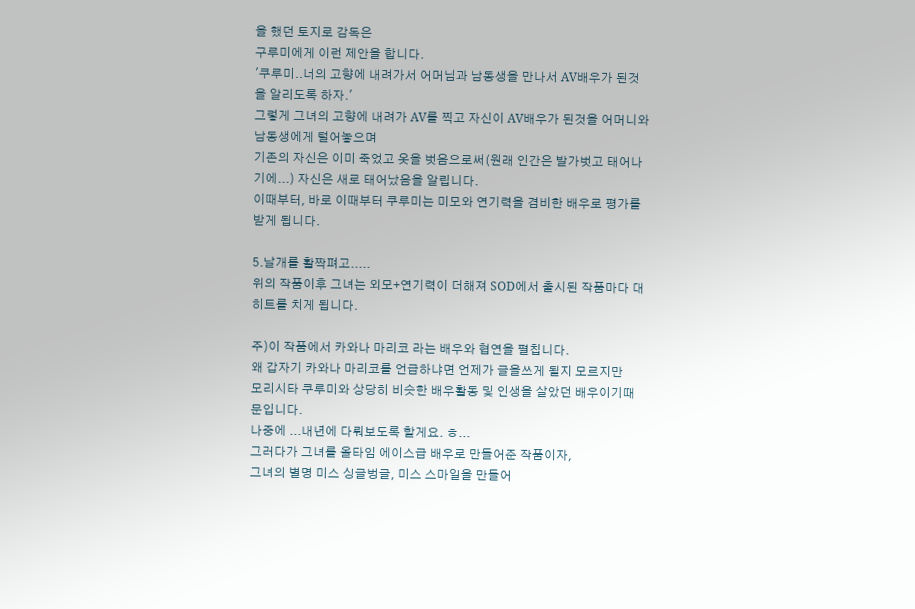을 했던 토지로 감독은
구루미에게 이런 제안을 합니다.
'쿠루미..너의 고향에 내려가서 어머님과 남동생을 만나서 AV배우가 된것을 알리도록 하자.'
그렇게 그녀의 고향에 내려가 AV를 찍고 자신이 AV배우가 된것을 어머니와 남동생에게 털어놓으며
기존의 자신은 이미 죽었고 옷을 벗음으로써(원래 인간은 발가벗고 태어나기에...) 자신은 새로 태어났음을 알립니다.
이때부터, 바로 이때부터 쿠루미는 미모와 연기력을 겸비한 배우로 평가를 받게 됩니다.

5.날개를 활짝펴고.....
위의 작품이후 그녀는 외모+연기력이 더해져 SOD에서 출시된 작품마다 대히트를 치게 됩니다.

주)이 작품에서 카와나 마리코 라는 배우와 협연을 펼칩니다.
왜 갑자기 카와나 마리코를 언급하냐면 언제가 글을쓰게 될지 모르지만
모리시타 쿠루미와 상당히 비슷한 배우활동 및 인생을 살았던 배우이기때문입니다.
나중에 ...내년에 다뤄보도록 할게요. ㅎ...
그러다가 그녀를 올타임 에이스급 배우로 만들어준 작품이자,
그녀의 별명 미스 싱글벙글, 미스 스마일을 만들어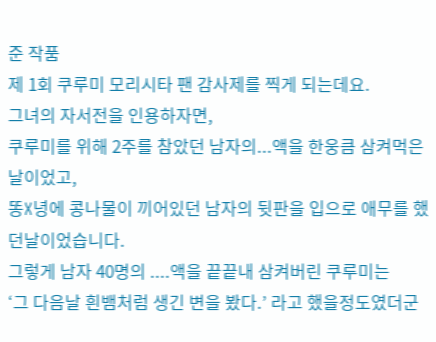준 작품
제 1회 쿠루미 모리시타 팬 감사제를 찍게 되는데요.
그녀의 자서전을 인용하자면,
쿠루미를 위해 2주를 참았던 남자의...액을 한웅큼 삼켜먹은 날이었고,
똥X녕에 콩나물이 끼어있던 남자의 뒷판을 입으로 애무를 했던날이었습니다.
그렇게 남자 40명의 ....액을 끝끝내 삼켜버린 쿠루미는
‘그 다음날 흰뱀처럼 생긴 변을 봤다.’ 라고 했을정도였더군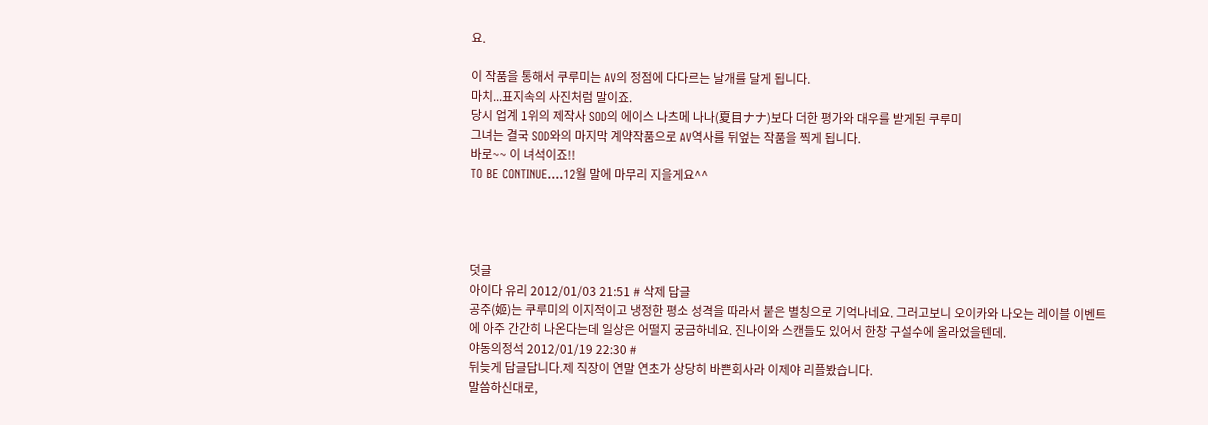요.

이 작품을 통해서 쿠루미는 AV의 정점에 다다르는 날개를 달게 됩니다.
마치...표지속의 사진처럼 말이죠.
당시 업계 1위의 제작사 SOD의 에이스 나츠메 나나(夏目ナナ)보다 더한 평가와 대우를 받게된 쿠루미
그녀는 결국 SOD와의 마지막 계약작품으로 AV역사를 뒤엎는 작품을 찍게 됩니다.
바로~~ 이 녀석이죠!!
TO BE CONTINUE....12월 말에 마무리 지을게요^^




덧글
아이다 유리 2012/01/03 21:51 # 삭제 답글
공주(姬)는 쿠루미의 이지적이고 냉정한 평소 성격을 따라서 붙은 별칭으로 기억나네요. 그러고보니 오이카와 나오는 레이블 이벤트에 아주 간간히 나온다는데 일상은 어떨지 궁금하네요. 진나이와 스캔들도 있어서 한창 구설수에 올라었을텐데.
야동의정석 2012/01/19 22:30 #
뒤늦게 답글답니다.제 직장이 연말 연초가 상당히 바쁜회사라 이제야 리플봤습니다.
말씀하신대로,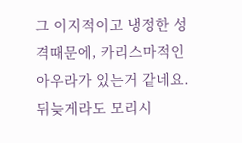그 이지적이고 냉정한 성격때문에, 카리스마적인 아우라가 있는거 같네요.
뒤늦게라도 모리시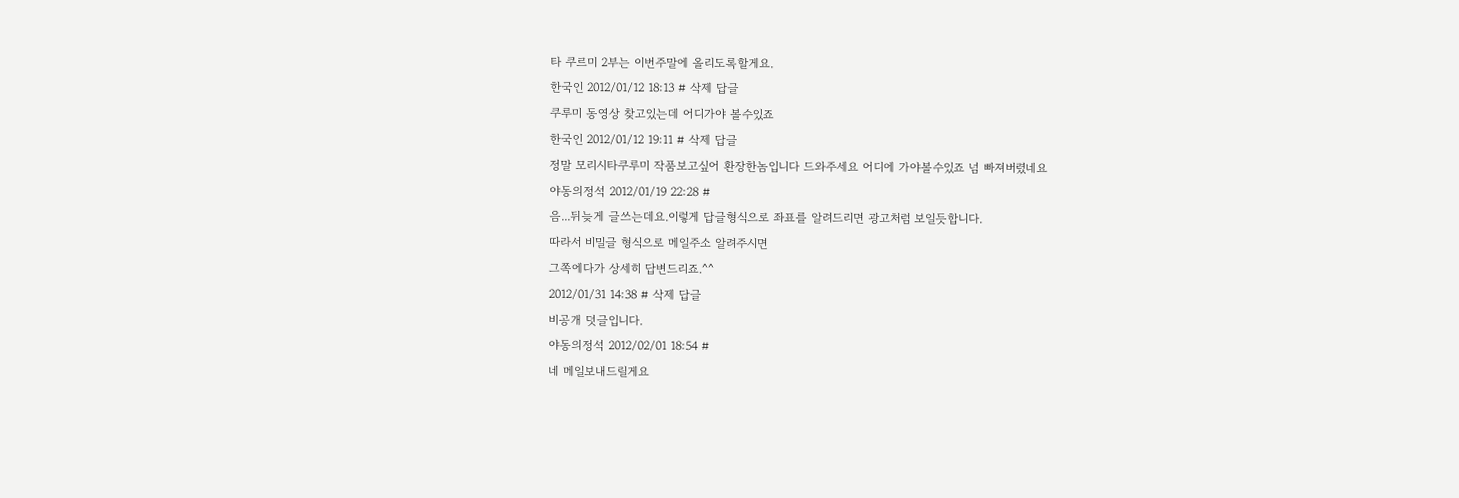타 쿠르미 2부는 이번주말에 올리도록할게요.
한국인 2012/01/12 18:13 # 삭제 답글
쿠루미 동영상 찾고있는데 어디가야 볼수있죠
한국인 2012/01/12 19:11 # 삭제 답글
정말 모리시타쿠루미 작품보고싶어 환장한놈입니다 드와주세요 어디에 가야볼수있죠 넘 빠져버렸네요
야동의정석 2012/01/19 22:28 #
음...뒤늦게 글쓰는데요.이렇게 답글형식으로 좌표를 알려드리면 광고처럼 보일듯합니다.
따라서 비밀글 형식으로 메일주소 알려주시면
그쪽에다가 상세히 답변드리죠.^^
2012/01/31 14:38 # 삭제 답글
비공개 덧글입니다.
야동의정석 2012/02/01 18:54 #
네 메일보내드릴게요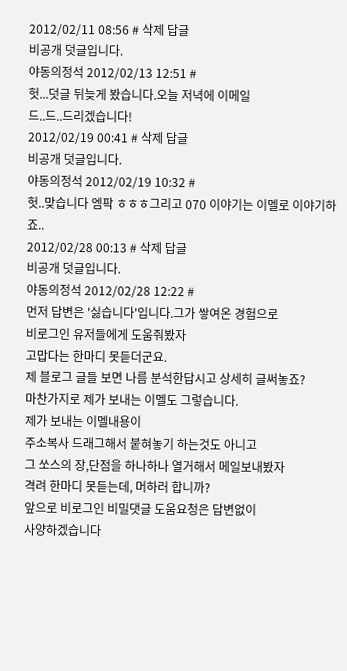2012/02/11 08:56 # 삭제 답글
비공개 덧글입니다.
야동의정석 2012/02/13 12:51 #
헛...덧글 뒤늦게 봤습니다.오늘 저녁에 이메일
드..드..드리겠습니다!
2012/02/19 00:41 # 삭제 답글
비공개 덧글입니다.
야동의정석 2012/02/19 10:32 #
헛..맞습니다 엠팍 ㅎㅎㅎ그리고 070 이야기는 이멜로 이야기하죠..
2012/02/28 00:13 # 삭제 답글
비공개 덧글입니다.
야동의정석 2012/02/28 12:22 #
먼저 답변은 '싫습니다'입니다.그가 쌓여온 경험으로
비로그인 유저들에게 도움줘봤자
고맙다는 한마디 못듣더군요.
제 블로그 글들 보면 나름 분석한답시고 상세히 글써놓죠?
마찬가지로 제가 보내는 이멜도 그렇습니다.
제가 보내는 이멜내용이
주소복사 드래그해서 붙혀놓기 하는것도 아니고
그 쏘스의 장,단점을 하나하나 열거해서 메일보내봤자
격려 한마디 못듣는데, 머하러 합니까?
앞으로 비로그인 비밀댓글 도움요청은 답변없이
사양하겠습니다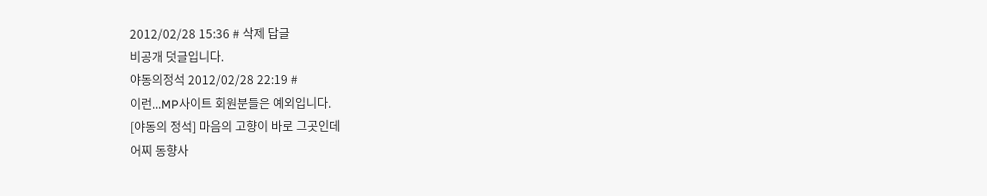2012/02/28 15:36 # 삭제 답글
비공개 덧글입니다.
야동의정석 2012/02/28 22:19 #
이런...MP사이트 회원분들은 예외입니다.
[야동의 정석] 마음의 고향이 바로 그곳인데
어찌 동향사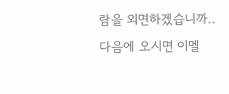람을 외면하겠습니까..
다음에 오시면 이멜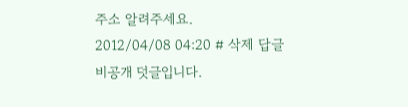주소 알려주세요.
2012/04/08 04:20 # 삭제 답글
비공개 덧글입니다.